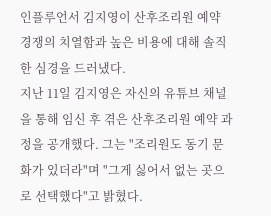인플루언서 김지영이 산후조리원 예약 경쟁의 치열함과 높은 비용에 대해 솔직한 심경을 드러냈다.
지난 11일 김지영은 자신의 유튜브 채널을 통해 임신 후 겪은 산후조리원 예약 과정을 공개했다. 그는 "조리원도 동기 문화가 있더라"며 "그게 싫어서 없는 곳으로 선택했다"고 밝혔다.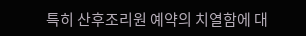특히 산후조리원 예약의 치열함에 대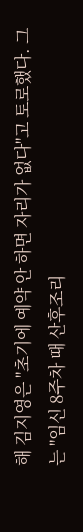해 김지영은 "초기에 예약 안 하면 자리가 없다"고 토로했다. 그는 "임신 8주차 때 산후조리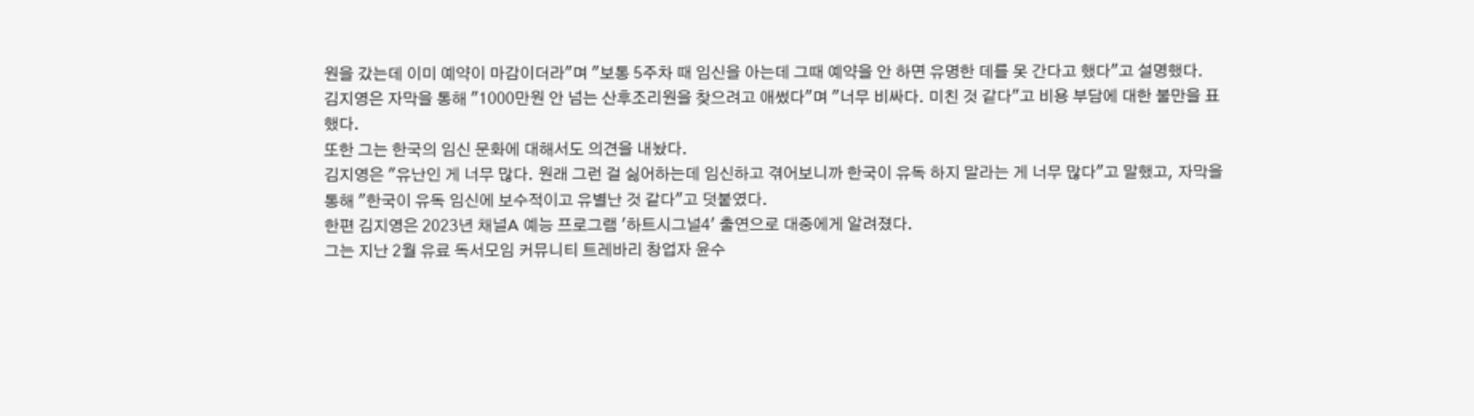원을 갔는데 이미 예약이 마감이더라"며 "보통 5주차 때 임신을 아는데 그때 예약을 안 하면 유명한 데를 못 간다고 했다"고 설명했다.
김지영은 자막을 통해 "1000만원 안 넘는 산후조리원을 찾으려고 애썼다"며 "너무 비싸다. 미친 것 같다"고 비용 부담에 대한 불만을 표했다.
또한 그는 한국의 임신 문화에 대해서도 의견을 내놨다.
김지영은 "유난인 게 너무 많다. 원래 그런 걸 싫어하는데 임신하고 겪어보니까 한국이 유독 하지 말라는 게 너무 많다"고 말했고, 자막을 통해 "한국이 유독 임신에 보수적이고 유별난 것 같다"고 덧붙였다.
한편 김지영은 2023년 채널A 예능 프로그램 '하트시그널4' 출연으로 대중에게 알려졌다.
그는 지난 2월 유료 독서모임 커뮤니티 트레바리 창업자 윤수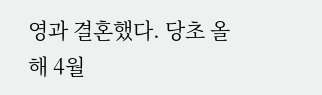영과 결혼했다. 당초 올해 4월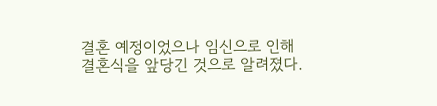결혼 예정이었으나 임신으로 인해 결혼식을 앞당긴 것으로 알려졌다.